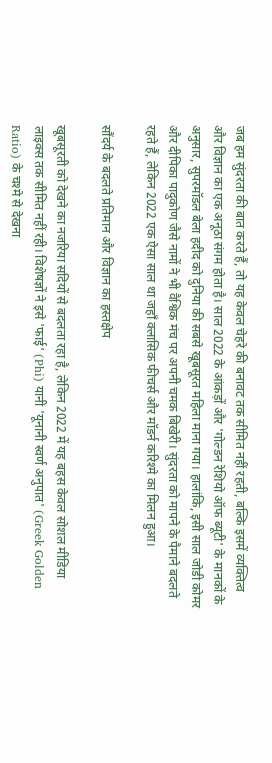जब हम सुंदरता की बात करते हैं, तो यह केवल चेहरे की बनावट तक सीमित नहीं रहती, बल्कि इसमें व्यक्तित्व और विज्ञान का एक अनूठा संगम होता है। साल 2022 के आंकड़ों और 'गोल्डन रेशियो ऑफ ब्यूटी' के मानकों के अनुसार, सुपरमॉडल बेला हदीद को दुनिया की सबसे खूबसूरत महिला माना गया। हालांकि, इसी साल जोडी कोमर और दीपिका पादुकोण जैसे नामों ने भी वैश्विक मंच पर अपनी चमक बिखेरी। सुंदरता को मापने के पैमाने बदलते रहते हैं, लेकिन 2022 एक ऐसा साल था जहाँ क्लासिक फीचर्स और मॉडर्न करिश्मे का मिलन हुआ।

सौंदर्य के बदलते प्रतिमान और विज्ञान का हस्तक्षेप

खूबसूरती को देखने का नजरिया सदियों से बदलता रहा है, लेकिन 2022 में यह बहस केवल सोशल मीडिया लाइक्स तक सीमित नहीं रही। विशेषज्ञों ने इसे 'फाई' (Phi) यानी 'यूनानी स्वर्ण अनुपात' (Greek Golden Ratio) के चश्मे से देखना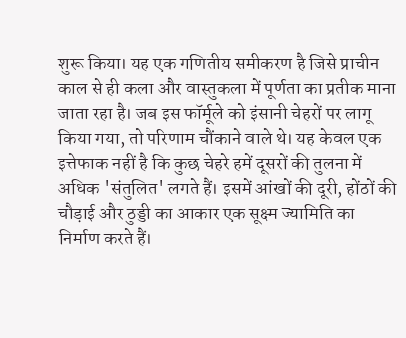शुरू किया। यह एक गणितीय समीकरण है जिसे प्राचीन काल से ही कला और वास्तुकला में पूर्णता का प्रतीक माना जाता रहा है। जब इस फॉर्मूले को इंसानी चेहरों पर लागू किया गया, तो परिणाम चौंकाने वाले थे। यह केवल एक इत्तेफाक नहीं है कि कुछ चेहरे हमें दूसरों की तुलना में अधिक 'संतुलित' लगते हैं। इसमें आंखों की दूरी, होंठों की चौड़ाई और ठुड्डी का आकार एक सूक्ष्म ज्यामिति का निर्माण करते हैं।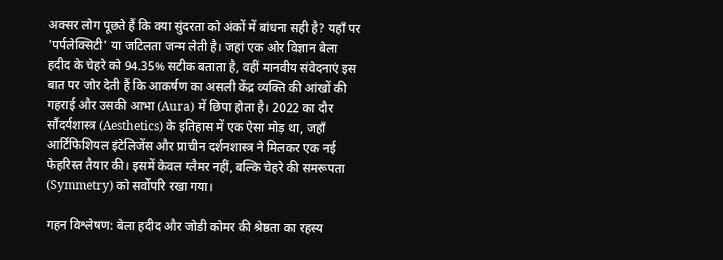अक्सर लोग पूछते हैं कि क्या सुंदरता को अंकों में बांधना सही है? यहाँ पर 'पर्पलेक्सिटी' या जटिलता जन्म लेती है। जहां एक ओर विज्ञान बेला हदीद के चेहरे को 94.35% सटीक बताता है, वहीं मानवीय संवेदनाएं इस बात पर जोर देती हैं कि आकर्षण का असली केंद्र व्यक्ति की आंखों की गहराई और उसकी आभा (Aura) में छिपा होता है। 2022 का दौर सौंदर्यशास्त्र (Aesthetics) के इतिहास में एक ऐसा मोड़ था, जहाँ आर्टिफिशियल इंटेलिजेंस और प्राचीन दर्शनशास्त्र ने मिलकर एक नई फेहरिस्त तैयार की। इसमें केवल ग्लैमर नहीं, बल्कि चेहरे की समरूपता (Symmetry) को सर्वोपरि रखा गया।

गहन विश्लेषण: बेला हदीद और जोडी कोमर की श्रेष्ठता का रहस्य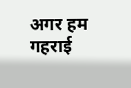अगर हम गहराई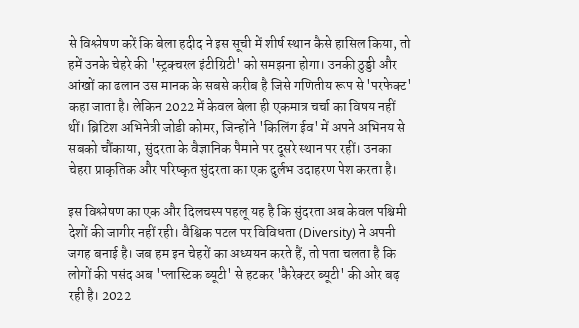से विश्लेषण करें कि बेला हदीद ने इस सूची में शीर्ष स्थान कैसे हासिल किया, तो हमें उनके चेहरे की 'स्ट्रक्चरल इंटीग्रिटी' को समझना होगा। उनकी ठुड्डी और आंखों का ढलान उस मानक के सबसे करीब है जिसे गणितीय रूप से 'परफेक्ट' कहा जाता है। लेकिन 2022 में केवल बेला ही एकमात्र चर्चा का विषय नहीं थीं। ब्रिटिश अभिनेत्री जोडी कोमर, जिन्होंने 'किलिंग ईव' में अपने अभिनय से सबको चौंकाया, सुंदरता के वैज्ञानिक पैमाने पर दूसरे स्थान पर रहीं। उनका चेहरा प्राकृतिक और परिष्कृत सुंदरता का एक दुर्लभ उदाहरण पेश करता है।

इस विश्लेषण का एक और दिलचस्प पहलू यह है कि सुंदरता अब केवल पश्चिमी देशों की जागीर नहीं रही। वैश्विक पटल पर विविधता (Diversity) ने अपनी जगह बनाई है। जब हम इन चेहरों का अध्ययन करते हैं, तो पता चलता है कि लोगों की पसंद अब 'प्लास्टिक ब्यूटी' से हटकर 'कैरेक्टर ब्यूटी' की ओर बढ़ रही है। 2022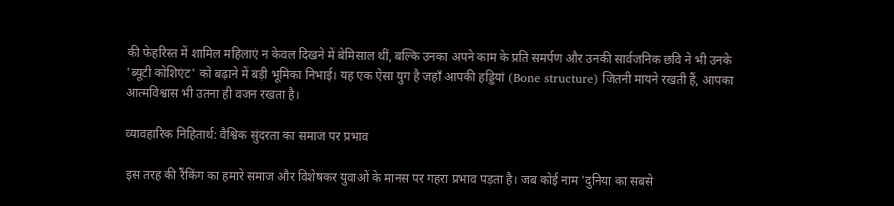की फेहरिस्त में शामिल महिलाएं न केवल दिखने में बेमिसाल थीं, बल्कि उनका अपने काम के प्रति समर्पण और उनकी सार्वजनिक छवि ने भी उनके 'ब्यूटी कोशिएंट' को बढ़ाने में बड़ी भूमिका निभाई। यह एक ऐसा युग है जहाँ आपकी हड्डियां (Bone structure) जितनी मायने रखती हैं, आपका आत्मविश्वास भी उतना ही वजन रखता है।

व्यावहारिक निहितार्थ: वैश्विक सुंदरता का समाज पर प्रभाव

इस तरह की रैंकिंग का हमारे समाज और विशेषकर युवाओं के मानस पर गहरा प्रभाव पड़ता है। जब कोई नाम 'दुनिया का सबसे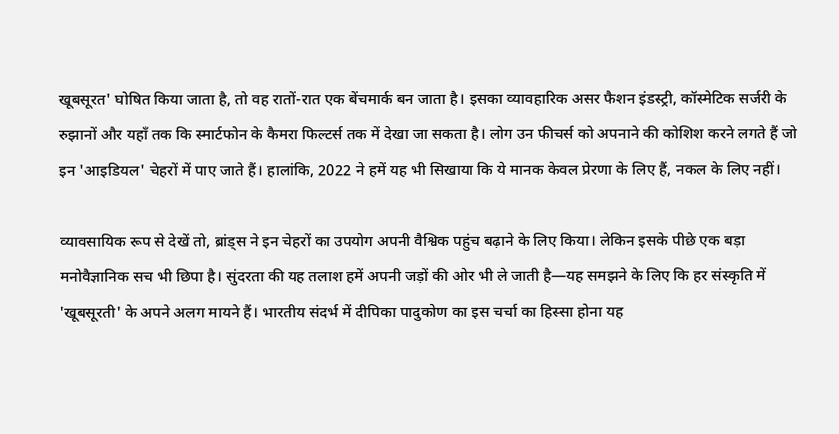खूबसूरत' घोषित किया जाता है, तो वह रातों-रात एक बेंचमार्क बन जाता है। इसका व्यावहारिक असर फैशन इंडस्ट्री, कॉस्मेटिक सर्जरी के रुझानों और यहाँ तक कि स्मार्टफोन के कैमरा फिल्टर्स तक में देखा जा सकता है। लोग उन फीचर्स को अपनाने की कोशिश करने लगते हैं जो इन 'आइडियल' चेहरों में पाए जाते हैं। हालांकि, 2022 ने हमें यह भी सिखाया कि ये मानक केवल प्रेरणा के लिए हैं, नकल के लिए नहीं।

व्यावसायिक रूप से देखें तो, ब्रांड्स ने इन चेहरों का उपयोग अपनी वैश्विक पहुंच बढ़ाने के लिए किया। लेकिन इसके पीछे एक बड़ा मनोवैज्ञानिक सच भी छिपा है। सुंदरता की यह तलाश हमें अपनी जड़ों की ओर भी ले जाती है—यह समझने के लिए कि हर संस्कृति में 'खूबसूरती' के अपने अलग मायने हैं। भारतीय संदर्भ में दीपिका पादुकोण का इस चर्चा का हिस्सा होना यह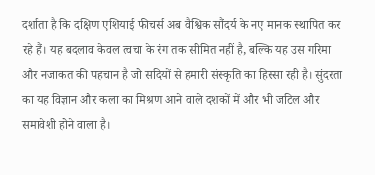दर्शाता है कि दक्षिण एशियाई फीचर्स अब वैश्विक सौंदर्य के नए मानक स्थापित कर रहे हैं। यह बदलाव केवल त्वचा के रंग तक सीमित नहीं है, बल्कि यह उस गरिमा और नजाकत की पहचान है जो सदियों से हमारी संस्कृति का हिस्सा रही है। सुंदरता का यह विज्ञान और कला का मिश्रण आने वाले दशकों में और भी जटिल और समावेशी होने वाला है।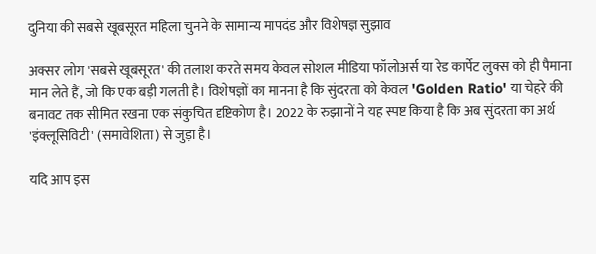दुनिया की सबसे खूबसूरत महिला चुनने के सामान्य मापदंड और विशेषज्ञ सुझाव

अक्सर लोग 'सबसे खूबसूरत' की तलाश करते समय केवल सोशल मीडिया फॉलोअर्स या रेड कार्पेट लुक्स को ही पैमाना मान लेते हैं, जो कि एक बड़ी गलती है। विशेषज्ञों का मानना है कि सुंदरता को केवल 'Golden Ratio' या चेहरे की बनावट तक सीमित रखना एक संकुचित दृष्टिकोण है। 2022 के रुझानों ने यह स्पष्ट किया है कि अब सुंदरता का अर्थ 'इंक्लूसिविटी' (समावेशिता) से जुड़ा है।

यदि आप इस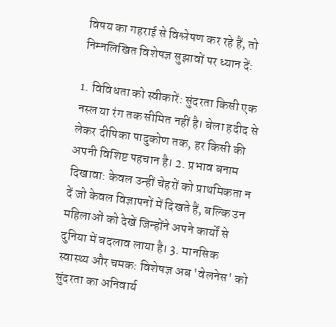विषय का गहराई से विश्लेषण कर रहे हैं, तो निम्नलिखित विशेषज्ञ सुझावों पर ध्यान दें:

1. विविधता को स्वीकारें: सुंदरता किसी एक नस्ल या रंग तक सीमित नहीं है। बेला हदीद से लेकर दीपिका पादुकोण तक, हर किसी की अपनी विशिष्ट पहचान है। 2. प्रभाव बनाम दिखावा: केवल उन्हीं चेहरों को प्राथमिकता न दें जो केवल विज्ञापनों में दिखते हैं, बल्कि उन महिलाओं को देखें जिन्होंने अपने कार्यों से दुनिया में बदलाव लाया है। 3. मानसिक स्वास्थ्य और चमक: विशेषज्ञ अब 'वेलनेस' को सुंदरता का अनिवार्य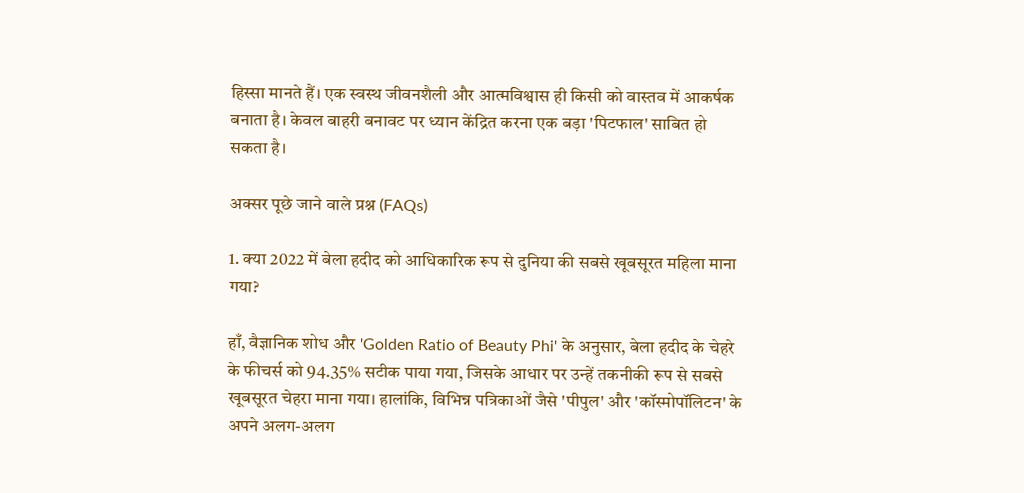हिस्सा मानते हैं। एक स्वस्थ जीवनशैली और आत्मविश्वास ही किसी को वास्तव में आकर्षक बनाता है। केवल बाहरी बनावट पर ध्यान केंद्रित करना एक बड़ा 'पिटफाल' साबित हो सकता है।

अक्सर पूछे जाने वाले प्रश्न (FAQs)

1. क्या 2022 में बेला हदीद को आधिकारिक रूप से दुनिया की सबसे खूबसूरत महिला माना गया?

हाँ, वैज्ञानिक शोध और 'Golden Ratio of Beauty Phi' के अनुसार, बेला हदीद के चेहरे के फीचर्स को 94.35% सटीक पाया गया, जिसके आधार पर उन्हें तकनीकी रूप से सबसे खूबसूरत चेहरा माना गया। हालांकि, विभिन्न पत्रिकाओं जैसे 'पीपुल' और 'कॉस्मोपॉलिटन' के अपने अलग-अलग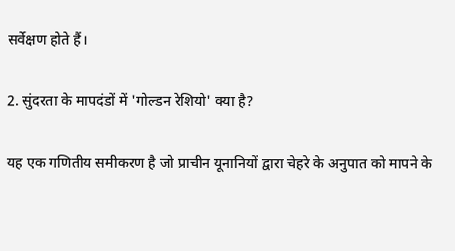सर्वेक्षण होते हैं।

2. सुंदरता के मापदंडों में 'गोल्डन रेशियो' क्या है?

यह एक गणितीय समीकरण है जो प्राचीन यूनानियों द्वारा चेहरे के अनुपात को मापने के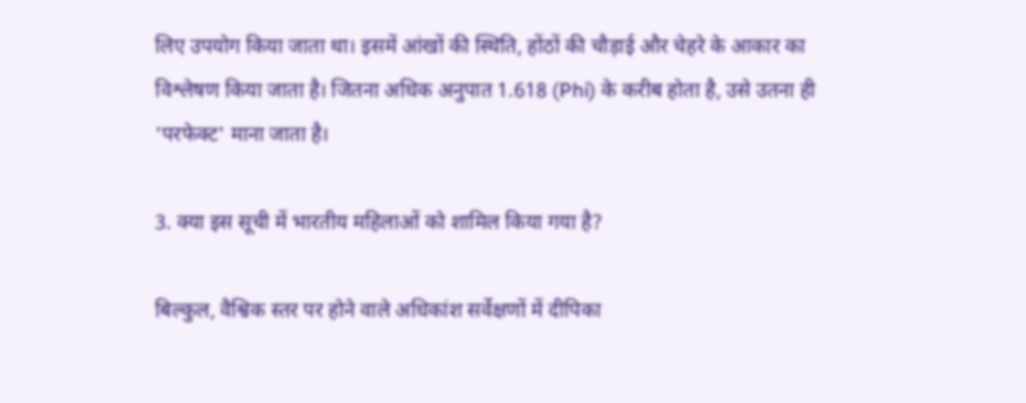लिए उपयोग किया जाता था। इसमें आंखों की स्थिति, होंठों की चौड़ाई और चेहरे के आकार का विश्लेषण किया जाता है। जितना अधिक अनुपात 1.618 (Phi) के करीब होता है, उसे उतना ही 'परफेक्ट' माना जाता है।

3. क्या इस सूची में भारतीय महिलाओं को शामिल किया गया है?

बिल्कुल, वैश्विक स्तर पर होने वाले अधिकांश सर्वेक्षणों में दीपिका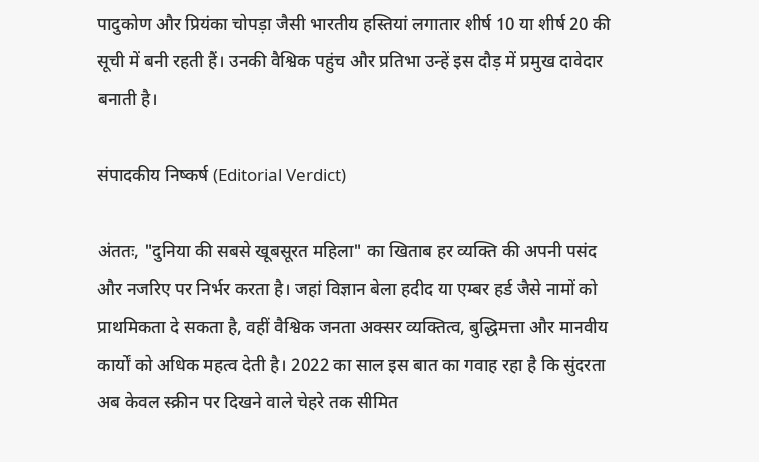पादुकोण और प्रियंका चोपड़ा जैसी भारतीय हस्तियां लगातार शीर्ष 10 या शीर्ष 20 की सूची में बनी रहती हैं। उनकी वैश्विक पहुंच और प्रतिभा उन्हें इस दौड़ में प्रमुख दावेदार बनाती है।

संपादकीय निष्कर्ष (Editorial Verdict)

अंततः, "दुनिया की सबसे खूबसूरत महिला" का खिताब हर व्यक्ति की अपनी पसंद और नजरिए पर निर्भर करता है। जहां विज्ञान बेला हदीद या एम्बर हर्ड जैसे नामों को प्राथमिकता दे सकता है, वहीं वैश्विक जनता अक्सर व्यक्तित्व, बुद्धिमत्ता और मानवीय कार्यों को अधिक महत्व देती है। 2022 का साल इस बात का गवाह रहा है कि सुंदरता अब केवल स्क्रीन पर दिखने वाले चेहरे तक सीमित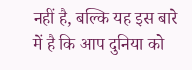नहीं है, बल्कि यह इस बारे में है कि आप दुनिया को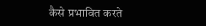कैसे प्रभावित करते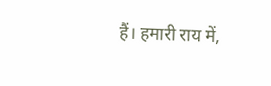हैं। हमारी राय में,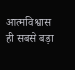आत्मविश्वास ही सबसे बड़ा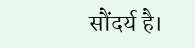सौंदर्य है।